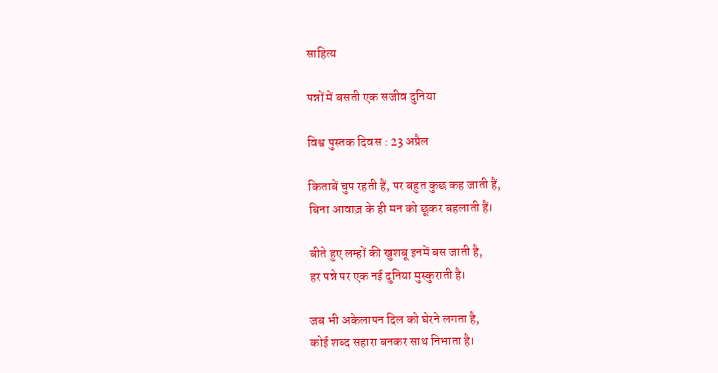साहित्य

पन्नों में बसती एक सजीव दुनिया

विश्व पुस्तक दिवस : 23 अप्रैल

किताबें चुप रहती हैं, पर बहुत कुछ कह जाती हैं,
बिना आवाज़ के ही मन को छूकर बहलाती हैं।

बीते हुए लम्हों की खुशबू इनमें बस जाती है,
हर पन्ने पर एक नई दुनिया मुस्कुराती है।

जब भी अकेलापन दिल को घेरने लगता है,
कोई शब्द सहारा बनकर साथ निभाता है।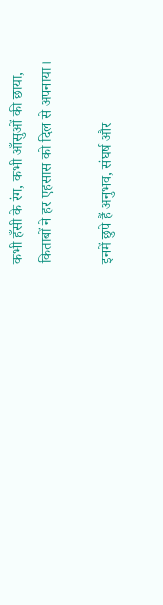कभी हँसी के रंग, कभी आँसुओं की छाया,
किताबों ने हर एहसास को दिल से अपनाया।

इनमें छुपे हैं अनुभव, संघर्ष और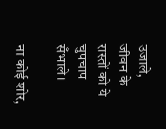उजाले,
जीवन के रास्तों को ये चुपचाप सँभाले।

ना कोई शोर,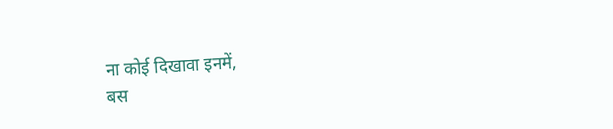ना कोई दिखावा इनमें,
बस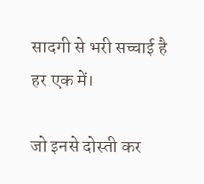सादगी से भरी सच्चाई है हर एक में।

जो इनसे दोस्ती कर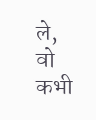ले, वो कभी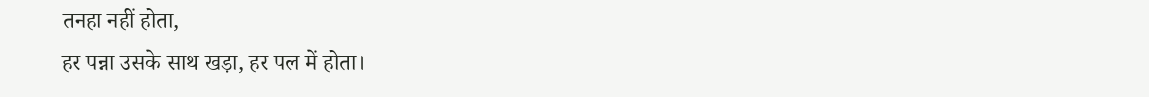तनहा नहीं होता,
हर पन्ना उसके साथ खड़ा, हर पल में होता।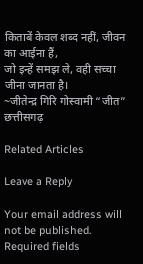किताबें केवल शब्द नहीं, जीवन का आईना हैं,
जो इन्हें समझ ले, वही सच्चा जीना जानता है।
~जीतेन्द्र गिरि गोस्वामी “जीत” छत्तीसगढ़

Related Articles

Leave a Reply

Your email address will not be published. Required fields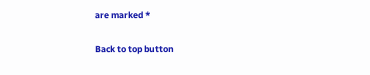are marked *

Back to top button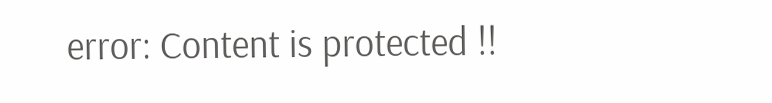error: Content is protected !!